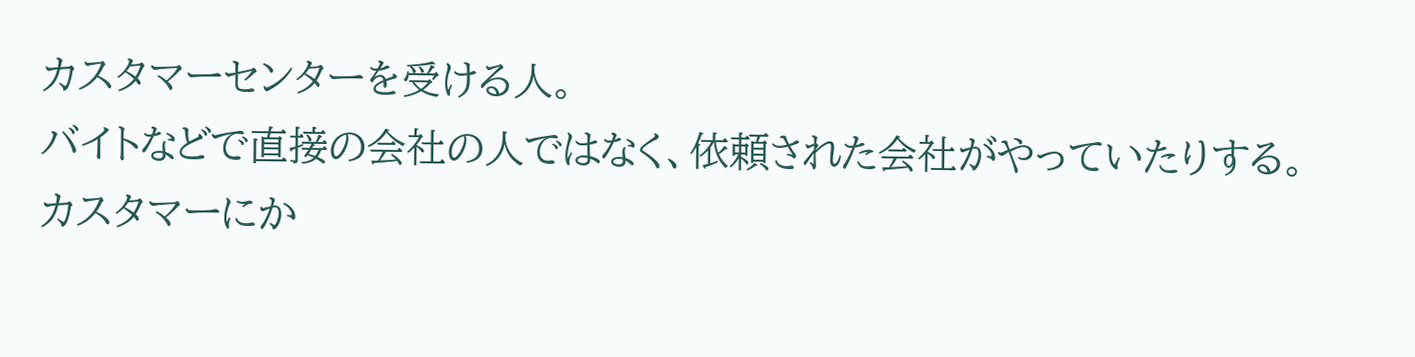カスタマーセンターを受ける人。
バイトなどで直接の会社の人ではなく、依頼された会社がやっていたりする。
カスタマーにか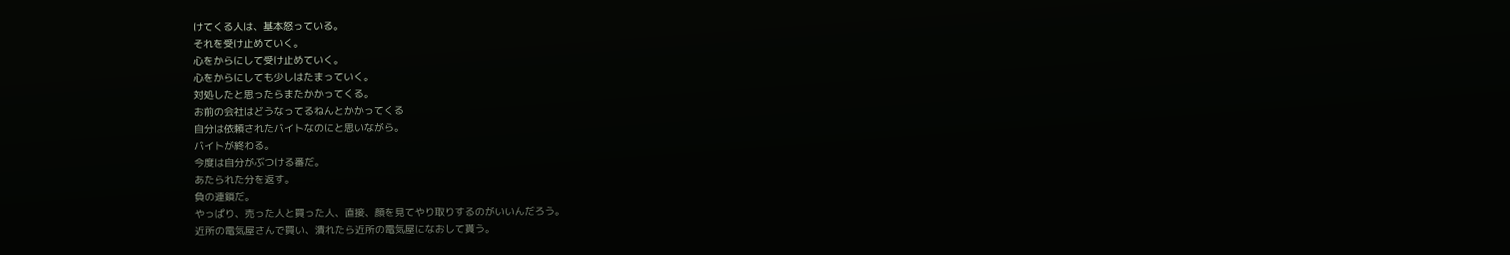けてくる人は、基本怒っている。
それを受け止めていく。
心をからにして受け止めていく。
心をからにしても少しはたまっていく。
対処したと思ったらまたかかってくる。
お前の会社はどうなってるねんとかかってくる
自分は依頼されたバイトなのにと思いながら。
バイトが終わる。
今度は自分がぶつける番だ。
あたられた分を返す。
負の連鎖だ。
やっぱり、売った人と買った人、直接、顔を見てやり取りするのがいいんだろう。
近所の電気屋さんで買い、潰れたら近所の電気屋になおして貰う。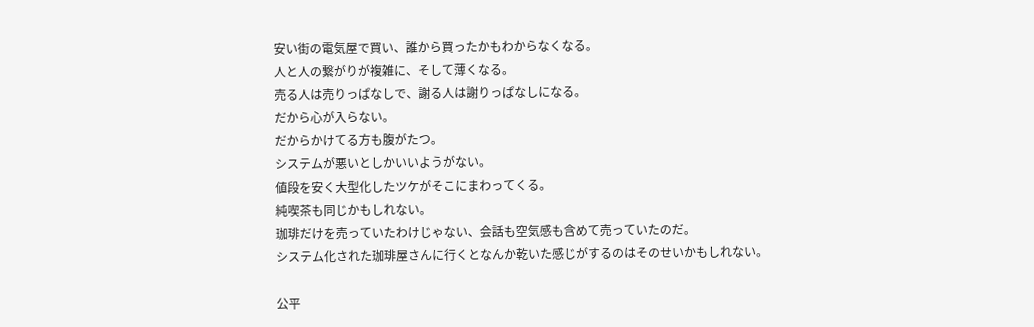安い街の電気屋で買い、誰から買ったかもわからなくなる。
人と人の繋がりが複雑に、そして薄くなる。
売る人は売りっぱなしで、謝る人は謝りっぱなしになる。
だから心が入らない。
だからかけてる方も腹がたつ。
システムが悪いとしかいいようがない。
値段を安く大型化したツケがそこにまわってくる。
純喫茶も同じかもしれない。
珈琲だけを売っていたわけじゃない、会話も空気感も含めて売っていたのだ。
システム化された珈琲屋さんに行くとなんか乾いた感じがするのはそのせいかもしれない。

公平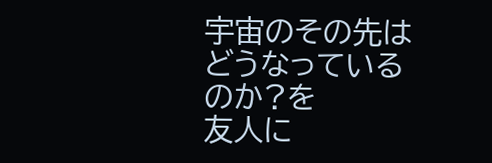宇宙のその先はどうなっているのか?を
友人に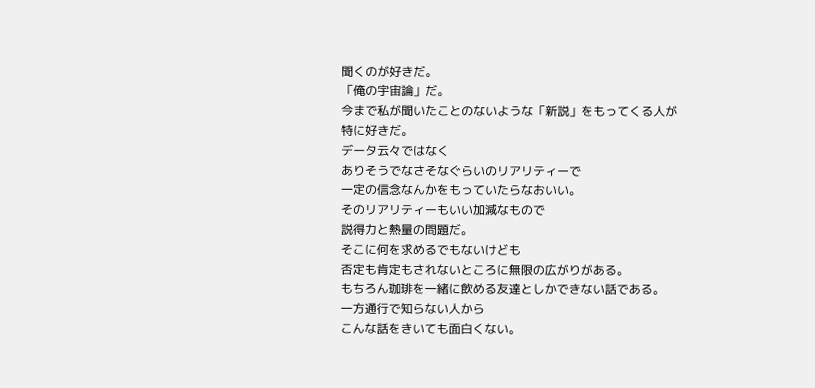聞くのが好きだ。
「俺の宇宙論」だ。
今まで私が聞いたことのないような「新説」をもってくる人が
特に好きだ。
データ云々ではなく
ありそうでなさそなぐらいのリアリティーで
一定の信念なんかをもっていたらなおいい。
そのリアリティーもいい加減なもので
説得力と熱量の問題だ。
そこに何を求めるでもないけども
否定も肯定もされないところに無限の広がりがある。
もちろん珈琲を一緒に飲める友達としかできない話である。
一方通行で知らない人から
こんな話をきいても面白くない。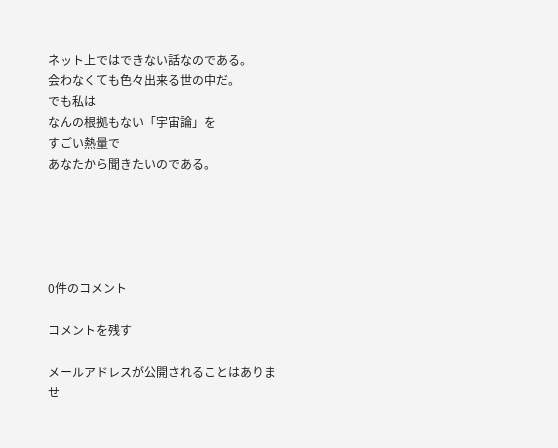ネット上ではできない話なのである。
会わなくても色々出来る世の中だ。
でも私は
なんの根拠もない「宇宙論」を
すごい熱量で
あなたから聞きたいのである。





0件のコメント

コメントを残す

メールアドレスが公開されることはありませ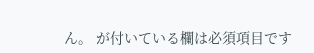ん。 が付いている欄は必須項目です